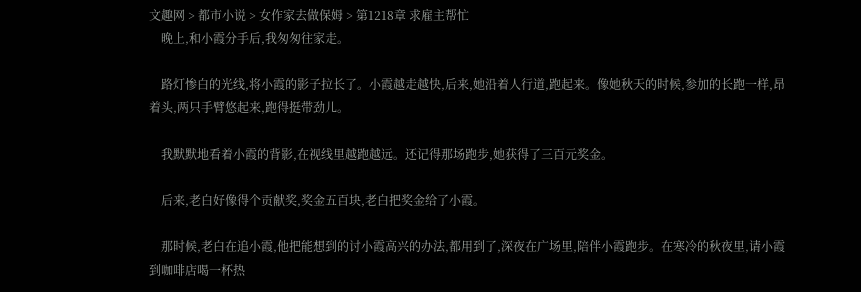文趣网 > 都市小说 > 女作家去做保姆 > 第1218章 求雇主帮忙
    晚上,和小霞分手后,我匆匆往家走。

    路灯惨白的光线,将小霞的影子拉长了。小霞越走越快,后来,她沿着人行道,跑起来。像她秋天的时候,参加的长跑一样,昂着头,两只手臂悠起来,跑得挺带劲儿。

    我默默地看着小霞的背影,在视线里越跑越远。还记得那场跑步,她获得了三百元奖金。

    后来,老白好像得个贡献奖,奖金五百块,老白把奖金给了小霞。

    那时候,老白在追小霞,他把能想到的讨小霞高兴的办法,都用到了,深夜在广场里,陪伴小霞跑步。在寒冷的秋夜里,请小霞到咖啡店喝一杯热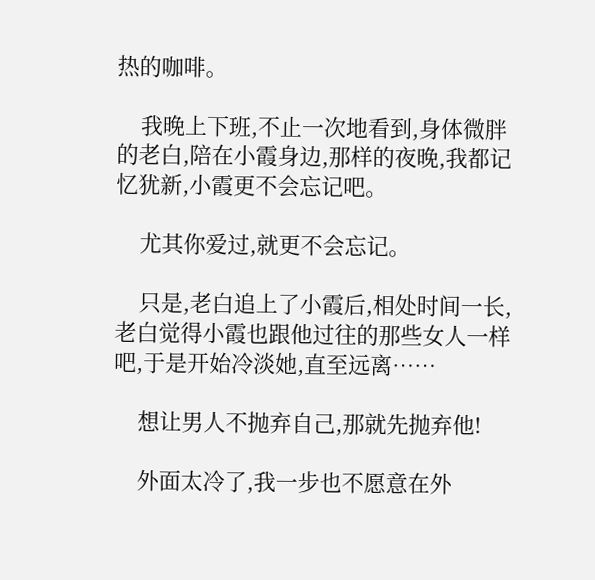热的咖啡。

    我晚上下班,不止一次地看到,身体微胖的老白,陪在小霞身边,那样的夜晚,我都记忆犹新,小霞更不会忘记吧。

    尤其你爱过,就更不会忘记。

    只是,老白追上了小霞后,相处时间一长,老白觉得小霞也跟他过往的那些女人一样吧,于是开始冷淡她,直至远离……

    想让男人不抛弃自己,那就先抛弃他!

    外面太冷了,我一步也不愿意在外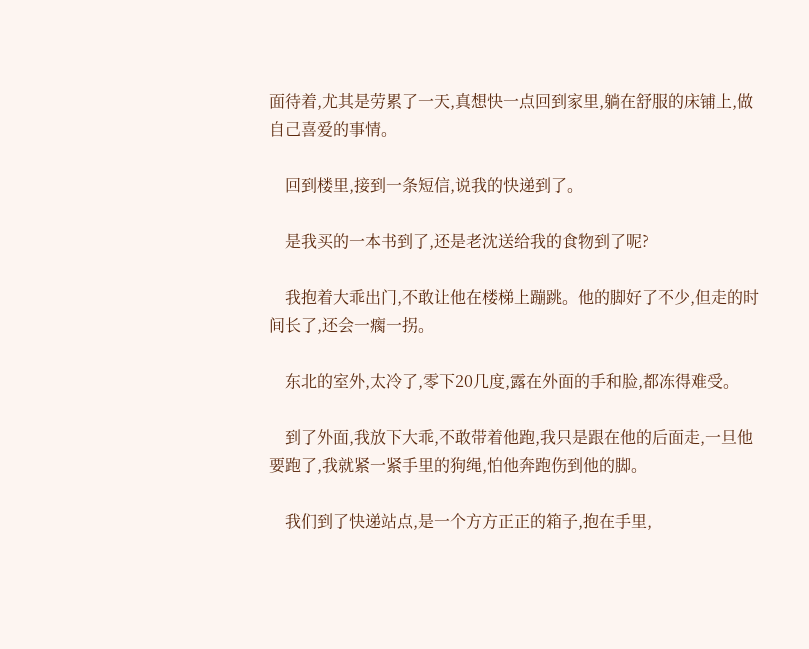面待着,尤其是劳累了一天,真想快一点回到家里,躺在舒服的床铺上,做自己喜爱的事情。

    回到楼里,接到一条短信,说我的快递到了。

    是我买的一本书到了,还是老沈送给我的食物到了呢?

    我抱着大乖出门,不敢让他在楼梯上蹦跳。他的脚好了不少,但走的时间长了,还会一瘸一拐。

    东北的室外,太冷了,零下20几度,露在外面的手和脸,都冻得难受。

    到了外面,我放下大乖,不敢带着他跑,我只是跟在他的后面走,一旦他要跑了,我就紧一紧手里的狗绳,怕他奔跑伤到他的脚。

    我们到了快递站点,是一个方方正正的箱子,抱在手里,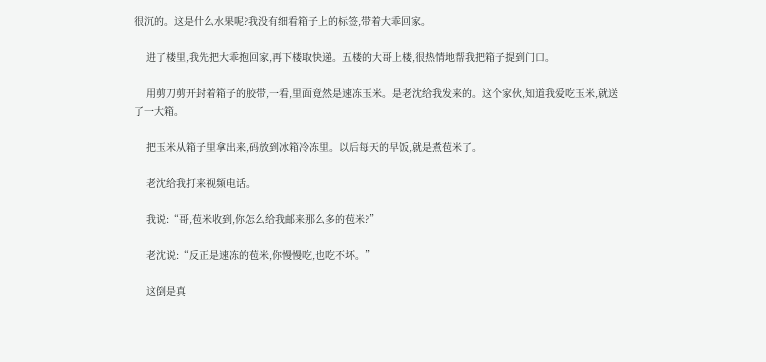很沉的。这是什么水果呢?我没有细看箱子上的标签,带着大乖回家。

    进了楼里,我先把大乖抱回家,再下楼取快递。五楼的大哥上楼,很热情地帮我把箱子提到门口。

    用剪刀剪开封着箱子的胶带,一看,里面竟然是速冻玉米。是老沈给我发来的。这个家伙,知道我爱吃玉米,就送了一大箱。

    把玉米从箱子里拿出来,码放到冰箱冷冻里。以后每天的早饭,就是煮苞米了。

    老沈给我打来视频电话。

    我说:“哥,苞米收到,你怎么给我邮来那么多的苞米?”

    老沈说:“反正是速冻的苞米,你慢慢吃,也吃不坏。”

    这倒是真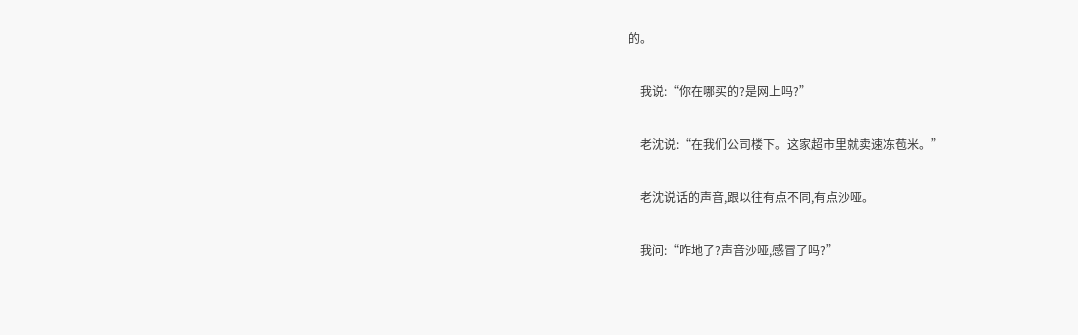的。

    我说:“你在哪买的?是网上吗?”

    老沈说:“在我们公司楼下。这家超市里就卖速冻苞米。”

    老沈说话的声音,跟以往有点不同,有点沙哑。

    我问:“咋地了?声音沙哑,感冒了吗?”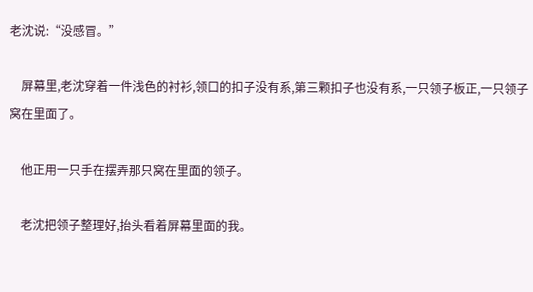老沈说:“没感冒。”

    屏幕里,老沈穿着一件浅色的衬衫,领口的扣子没有系,第三颗扣子也没有系,一只领子板正,一只领子窝在里面了。

    他正用一只手在摆弄那只窝在里面的领子。

    老沈把领子整理好,抬头看着屏幕里面的我。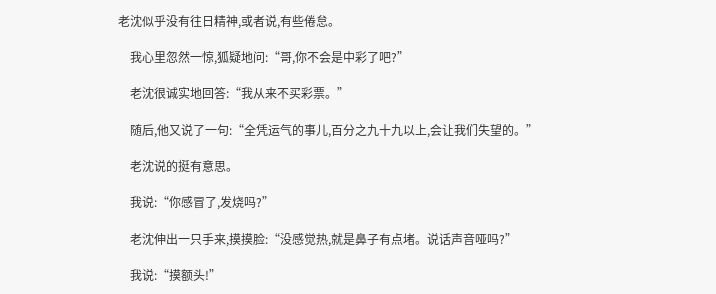老沈似乎没有往日精神,或者说,有些倦怠。

    我心里忽然一惊,狐疑地问:“哥,你不会是中彩了吧?”

    老沈很诚实地回答:“我从来不买彩票。”

    随后,他又说了一句:“全凭运气的事儿,百分之九十九以上,会让我们失望的。”

    老沈说的挺有意思。

    我说:“你感冒了,发烧吗?”

    老沈伸出一只手来,摸摸脸:“没感觉热,就是鼻子有点堵。说话声音哑吗?”

    我说:“摸额头!”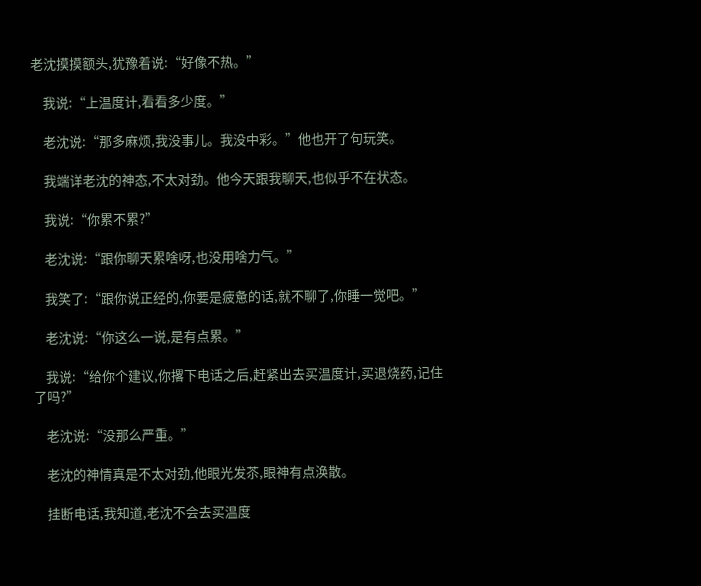老沈摸摸额头,犹豫着说:“好像不热。”

    我说:“上温度计,看看多少度。”

    老沈说:“那多麻烦,我没事儿。我没中彩。”他也开了句玩笑。

    我端详老沈的神态,不太对劲。他今天跟我聊天,也似乎不在状态。

    我说:“你累不累?”

    老沈说:“跟你聊天累啥呀,也没用啥力气。”

    我笑了:“跟你说正经的,你要是疲惫的话,就不聊了,你睡一觉吧。”

    老沈说:“你这么一说,是有点累。”

    我说:“给你个建议,你撂下电话之后,赶紧出去买温度计,买退烧药,记住了吗?”

    老沈说:“没那么严重。”

    老沈的神情真是不太对劲,他眼光发苶,眼神有点涣散。

    挂断电话,我知道,老沈不会去买温度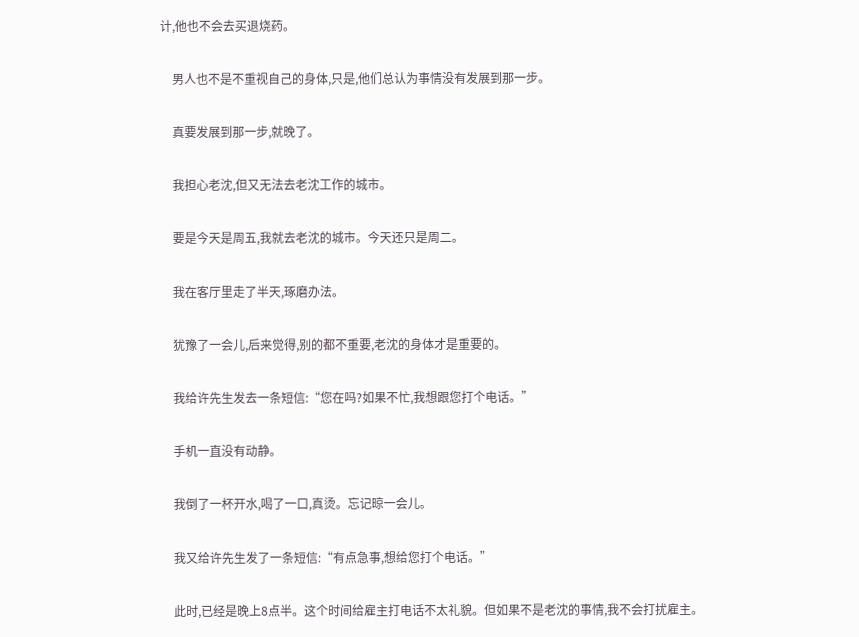计,他也不会去买退烧药。

    男人也不是不重视自己的身体,只是,他们总认为事情没有发展到那一步。

    真要发展到那一步,就晚了。

    我担心老沈,但又无法去老沈工作的城市。

    要是今天是周五,我就去老沈的城市。今天还只是周二。

    我在客厅里走了半天,琢磨办法。

    犹豫了一会儿,后来觉得,别的都不重要,老沈的身体才是重要的。

    我给许先生发去一条短信:“您在吗?如果不忙,我想跟您打个电话。”

    手机一直没有动静。

    我倒了一杯开水,喝了一口,真烫。忘记晾一会儿。

    我又给许先生发了一条短信:“有点急事,想给您打个电话。”

    此时,已经是晚上8点半。这个时间给雇主打电话不太礼貌。但如果不是老沈的事情,我不会打扰雇主。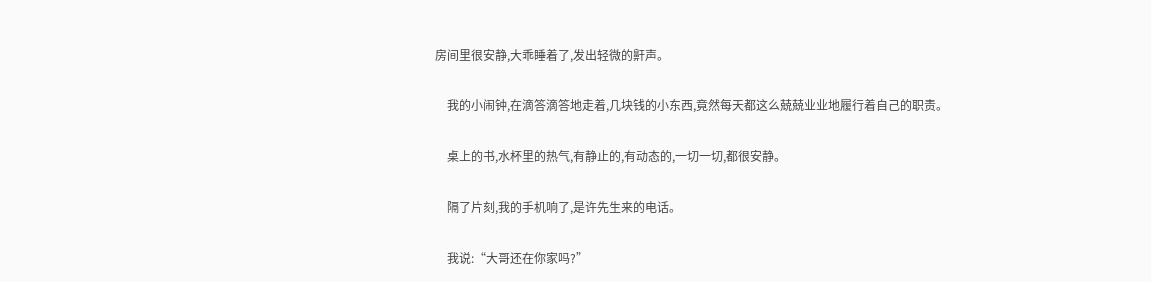房间里很安静,大乖睡着了,发出轻微的鼾声。

    我的小闹钟,在滴答滴答地走着,几块钱的小东西,竟然每天都这么兢兢业业地履行着自己的职责。

    桌上的书,水杯里的热气,有静止的,有动态的,一切一切,都很安静。

    隔了片刻,我的手机响了,是许先生来的电话。

    我说:“大哥还在你家吗?”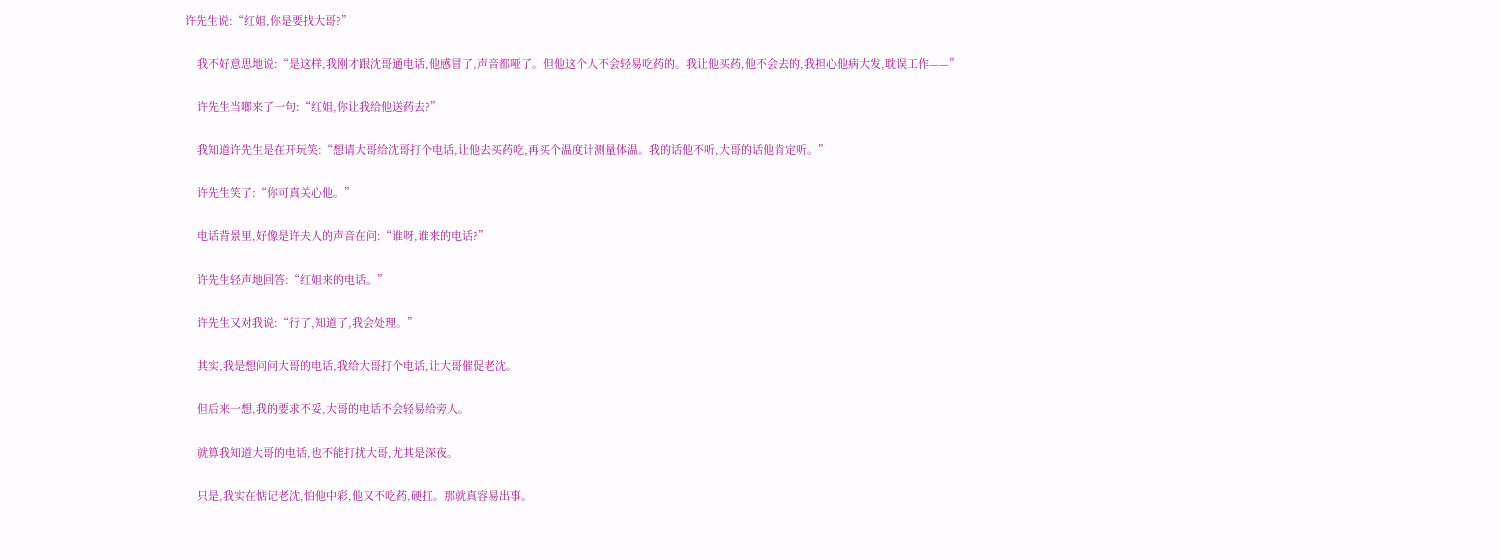许先生说:“红姐,你是要找大哥?”

    我不好意思地说:“是这样,我刚才跟沈哥通电话,他感冒了,声音都哑了。但他这个人不会轻易吃药的。我让他买药,他不会去的,我担心他病大发,耽误工作——”

    许先生当啷来了一句:“红姐,你让我给他送药去?”

    我知道许先生是在开玩笑:“想请大哥给沈哥打个电话,让他去买药吃,再买个温度计测量体温。我的话他不听,大哥的话他肯定听。”

    许先生笑了:“你可真关心他。”

    电话背景里,好像是许夫人的声音在问:“谁呀,谁来的电话?”

    许先生轻声地回答:“红姐来的电话。”

    许先生又对我说:“行了,知道了,我会处理。”

    其实,我是想问问大哥的电话,我给大哥打个电话,让大哥催促老沈。

    但后来一想,我的要求不妥,大哥的电话不会轻易给旁人。

    就算我知道大哥的电话,也不能打扰大哥,尤其是深夜。

    只是,我实在惦记老沈,怕他中彩,他又不吃药,硬扛。那就真容易出事。